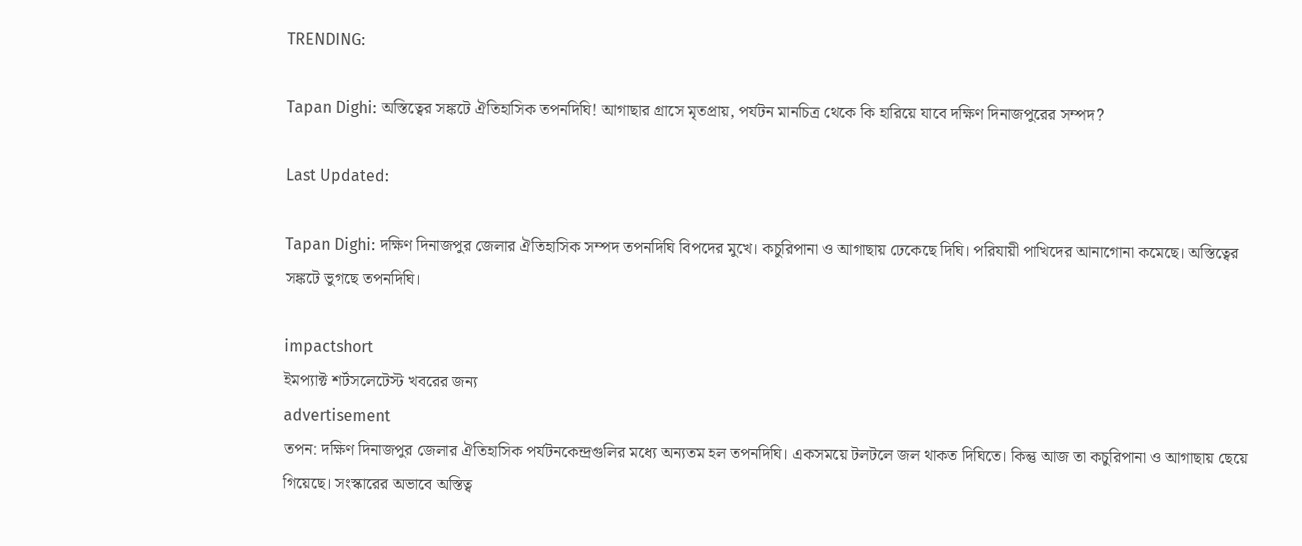TRENDING:

Tapan Dighi: অস্তিত্বের সঙ্কটে ঐতিহাসিক তপনদিঘি! আগাছার গ্রাসে মৃতপ্রায়, পর্যটন মানচিত্র থেকে কি হারিয়ে যাবে দক্ষিণ দিনাজপুরের সম্পদ?

Last Updated:

Tapan Dighi: দক্ষিণ দিনাজপুর জেলার ঐতিহাসিক সম্পদ তপনদিঘি বিপদের মুখে। কচুরিপানা ও আগাছায় ঢেকেছে দিঘি। পরিযায়ী পাখিদের আনাগোনা কমেছে। অস্তিত্বের সঙ্কটে ভুগছে তপনদিঘি।

impactshort
ইমপ্যাক্ট শর্টসলেটেস্ট খবরের জন্য
advertisement
তপন: দক্ষিণ দিনাজপুর জেলার ঐতিহাসিক পর্যটনকেন্দ্রগুলির মধ্যে অন্যতম হল তপনদিঘি। একসময়ে টলটলে জল থাকত দিঘিতে। কিন্তু আজ তা কচুরিপানা ও আগাছায় ছেয়ে গিয়েছে। সংস্কারের অভাবে অস্তিত্ব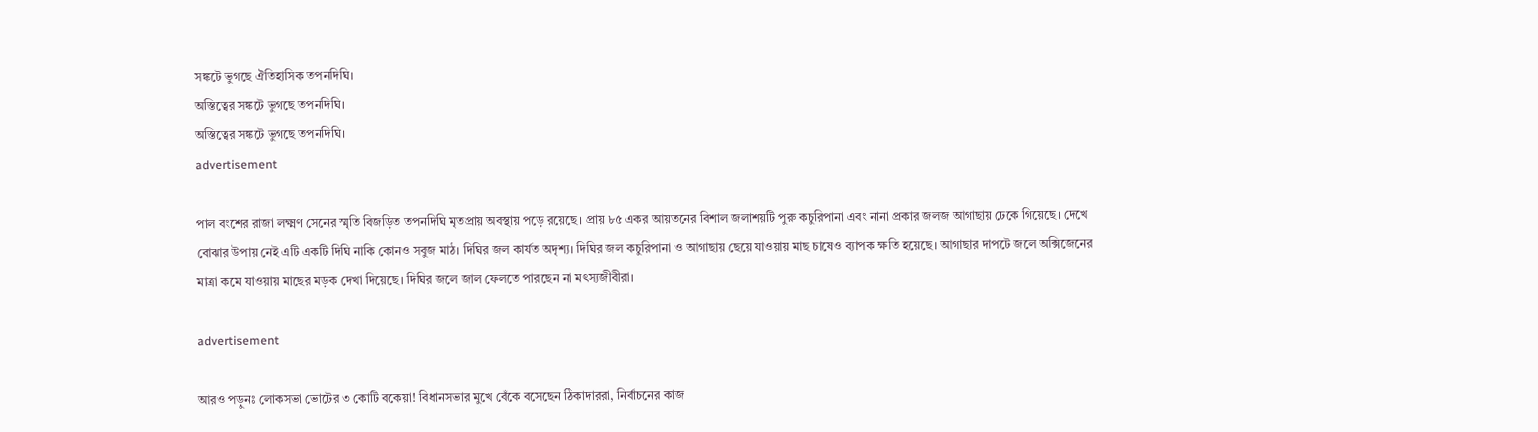সঙ্কটে ভুগছে ঐতিহাসিক তপনদিঘি।
অস্তিত্বের সঙ্কটে ভুগছে তপনদিঘি।
অস্তিত্বের সঙ্কটে ভুগছে তপনদিঘি।
advertisement

পাল বংশের রাজা লক্ষ্মণ সেনের স্মৃতি বিজড়িত তপনদিঘি মৃতপ্রায় অবস্থায় পড়ে রয়েছে। প্রায় ৮৫ একর আয়তনের বিশাল জলাশয়টি পুরু কচুরিপানা এবং নানা প্রকার জলজ আগাছায় ঢেকে গিয়েছে। দেখে বোঝার উপায় নেই এটি একটি দিঘি নাকি কোনও সবুজ মাঠ। দিঘির জল কার্যত অদৃশ্য। দিঘির জল কচুরিপানা ও আগাছায় ছেয়ে যাওয়ায় মাছ চাষেও ব্যাপক ক্ষতি হয়েছে। আগাছার দাপটে জলে অক্সিজেনের মাত্রা কমে যাওয়ায় মাছের মড়ক দেখা দিয়েছে। দিঘির জলে জাল ফেলতে পারছেন না মৎস্যজীবীরা।

advertisement

আরও পড়ুনঃ লোকসভা ভোটের ৩ কোটি বকেয়া! বিধানসভার মুখে বেঁকে বসেছেন ঠিকাদাররা, নির্বাচনের কাজ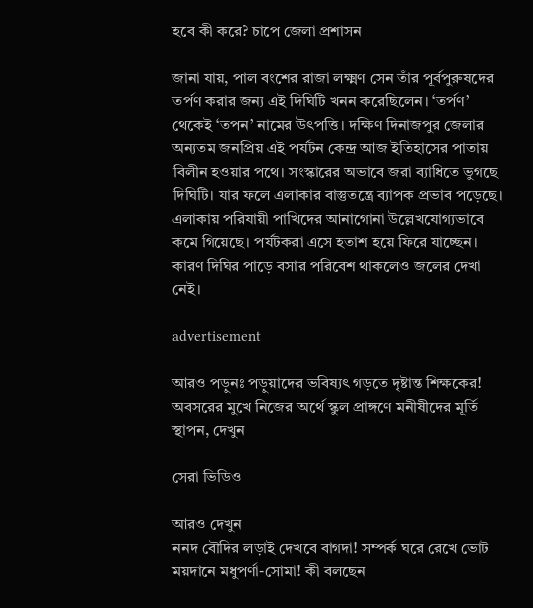হবে কী করে? চাপে জেলা প্রশাসন

জানা যায়, পাল বংশের রাজা লক্ষ্মণ সেন তাঁর পূর্বপুরুষদের তর্পণ করার জন্য এই দিঘিটি খনন করেছিলেন। ‘তর্পণ’ থেকেই ‘তপন’ নামের উৎপত্তি। দক্ষিণ দিনাজপুর জেলার অন্যতম জনপ্রিয় এই পর্যটন কেন্দ্র আজ ইতিহাসের পাতায় বিলীন হওয়ার পথে। সংস্কারের অভাবে জরা ব্যাধিতে ভুগছে দিঘিটি। যার ফলে এলাকার বাস্তুতন্ত্রে ব্যাপক প্রভাব পড়েছে। এলাকায় পরিযায়ী পাখিদের আনাগোনা উল্লেখযোগ্যভাবে কমে গিয়েছে। পর্যটকরা এসে হতাশ হয়ে ফিরে যাচ্ছেন। কারণ দিঘির পাড়ে বসার পরিবেশ থাকলেও জলের দেখা নেই।

advertisement

আরও পড়ুনঃ পড়ুয়াদের ভবিষ্যৎ গড়তে দৃষ্টান্ত শিক্ষকের! অবসরের মুখে নিজের অর্থে স্কুল প্রাঙ্গণে মনীষীদের মূর্তি স্থাপন, দেখুন

সেরা ভিডিও

আরও দেখুন
ননদ বৌদির লড়াই দেখবে বাগদা! সম্পর্ক ঘরে রেখে ভোট ময়দানে মধুপর্ণা-সোমা! কী বলছেন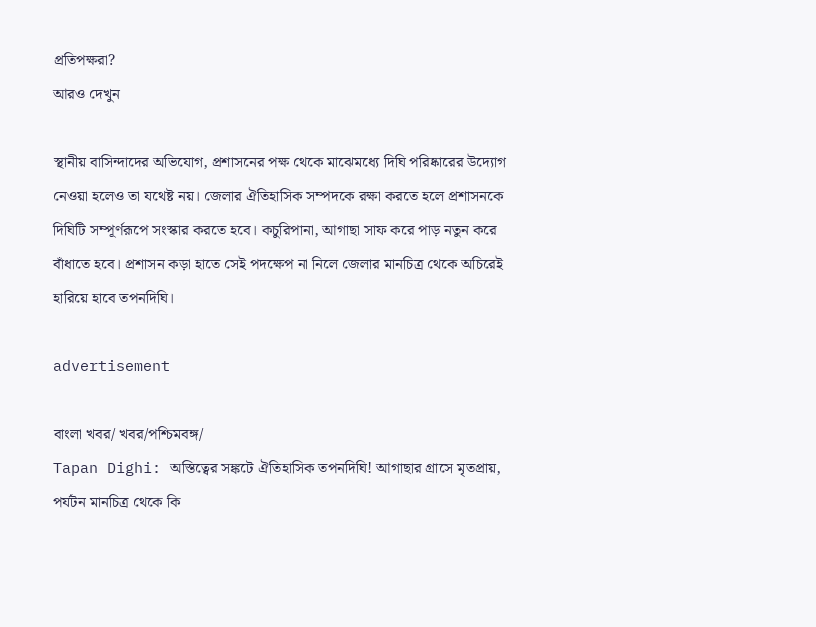প্রতিপক্ষরা?
আরও দেখুন

স্থানীয় বাসিন্দাদের অভিযোগ, প্রশাসনের পক্ষ থেকে মাঝেমধ্যে দিঘি পরিষ্কারের উদ্যোগ নেওয়া হলেও তা যথেষ্ট নয়। জেলার ঐতিহাসিক সম্পদকে রক্ষা করতে হলে প্রশাসনকে দিঘিটি সম্পূর্ণরূপে সংস্কার করতে হবে। কচুরিপানা, আগাছা সাফ করে পাড় নতুন করে বাঁধাতে হবে। প্রশাসন কড়া হাতে সেই পদক্ষেপ না নিলে জেলার মানচিত্র থেকে অচিরেই হারিয়ে হাবে তপনদিঘি।

advertisement

বাংলা খবর/ খবর/পশ্চিমবঙ্গ/
Tapan Dighi: অস্তিত্বের সঙ্কটে ঐতিহাসিক তপনদিঘি! আগাছার গ্রাসে মৃতপ্রায়, পর্যটন মানচিত্র থেকে কি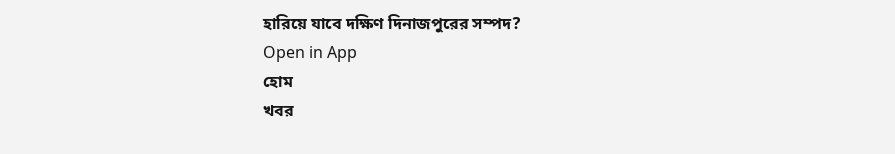হারিয়ে যাবে দক্ষিণ দিনাজপুরের সম্পদ?
Open in App
হোম
খবর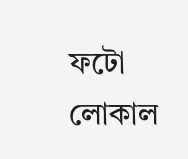ফটো
লোকাল